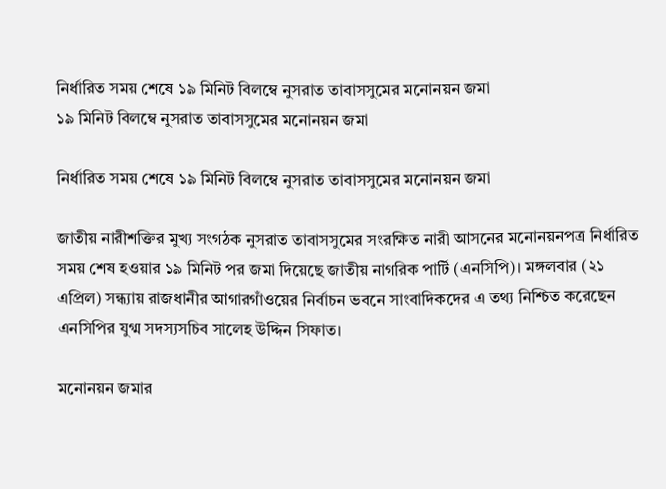নির্ধারিত সময় শেষে ১৯ মিনিট বিলম্বে নুসরাত তাবাসসুমের মনোনয়ন জমা
১৯ মিনিট বিলম্বে নুসরাত তাবাসসুমের মনোনয়ন জমা

নির্ধারিত সময় শেষে ১৯ মিনিট বিলম্বে নুসরাত তাবাসসুমের মনোনয়ন জমা

জাতীয় নারীশক্তির মুখ্য সংগঠক নুসরাত তাবাসসুমের সংরক্ষিত নারী আসনের মনোনয়নপত্র নির্ধারিত সময় শেষ হওয়ার ১৯ মিনিট পর জমা দিয়েছে জাতীয় নাগরিক পার্টি (এনসিপি)। মঙ্গলবার (২১ এপ্রিল) সন্ধ্যায় রাজধানীর আগারগাঁওয়ের নির্বাচন ভবনে সাংবাদিকদের এ তথ্য নিশ্চিত করেছেন এনসিপির যুগ্ম সদস্যসচিব সালেহ উদ্দিন সিফাত।

মনোনয়ন জমার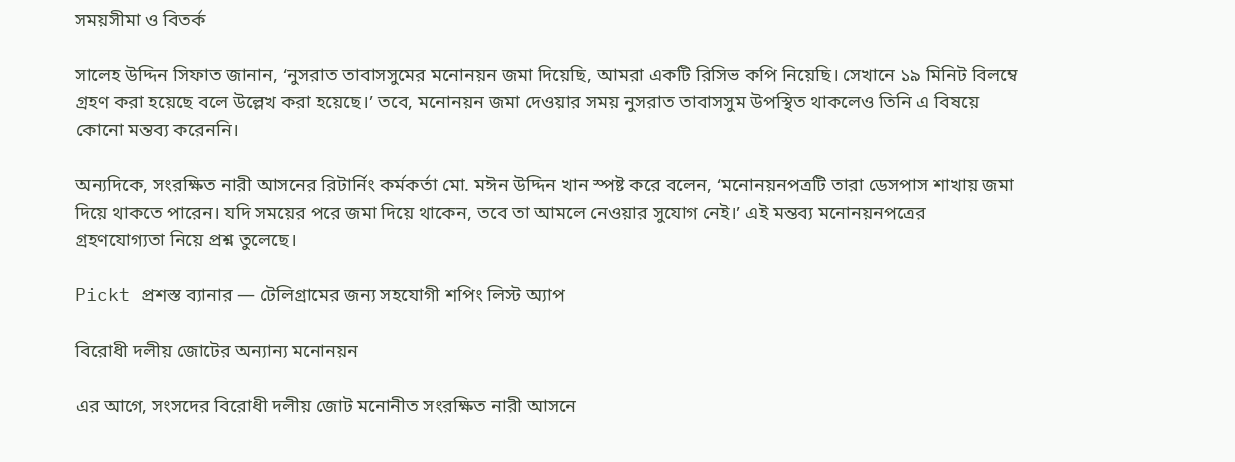সময়সীমা ও বিতর্ক

সালেহ উদ্দিন সিফাত জানান, ‘নুসরাত তাবাসসুমের মনোনয়ন জমা দিয়েছি, আমরা একটি রিসিভ কপি নিয়েছি। সেখানে ১৯ মিনিট বিলম্বে গ্রহণ করা হয়েছে বলে উল্লেখ করা হয়েছে।’ তবে, মনোনয়ন জমা দেওয়ার সময় নুসরাত তাবাসসুম উপস্থিত থাকলেও তিনি এ বিষয়ে কোনো মন্তব্য করেননি।

অন্যদিকে, সংরক্ষিত নারী আসনের রিটার্নিং কর্মকর্তা মো. মঈন উদ্দিন খান স্পষ্ট করে বলেন, ‘মনোনয়নপত্রটি তারা ডেসপাস শাখায় জমা দিয়ে থাকতে পারেন। যদি সময়ের পরে জমা দিয়ে থাকেন, তবে তা আমলে নেওয়ার সুযোগ নেই।’ এই মন্তব্য মনোনয়নপত্রের গ্রহণযোগ্যতা নিয়ে প্রশ্ন তুলেছে।

Pickt প্রশস্ত ব্যানার — টেলিগ্রামের জন্য সহযোগী শপিং লিস্ট অ্যাপ

বিরোধী দলীয় জোটের অন্যান্য মনোনয়ন

এর আগে, সংসদের বিরোধী দলীয় জোট মনোনীত সংরক্ষিত নারী আসনে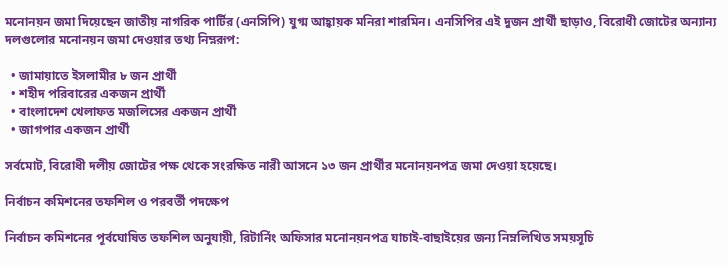মনোনয়ন জমা দিয়েছেন জাতীয় নাগরিক পার্টির (এনসিপি) যুগ্ম আহ্বায়ক মনিরা শারমিন। এনসিপির এই দুজন প্রার্থী ছাড়াও, বিরোধী জোটের অন্যান্য দলগুলোর মনোনয়ন জমা দেওয়ার তথ্য নিম্নরূপ:

  • জামায়াতে ইসলামীর ৮ জন প্রার্থী
  • শহীদ পরিবারের একজন প্রার্থী
  • বাংলাদেশ খেলাফত মজলিসের একজন প্রার্থী
  • জাগপার একজন প্রার্থী

সর্বমোট, বিরোধী দলীয় জোটের পক্ষ থেকে সংরক্ষিত নারী আসনে ১৩ জন প্রার্থীর মনোনয়নপত্র জমা দেওয়া হয়েছে।

নির্বাচন কমিশনের তফশিল ও পরবর্তী পদক্ষেপ

নির্বাচন কমিশনের পূর্বঘোষিত তফশিল অনুযায়ী, রিটার্নিং অফিসার মনোনয়নপত্র যাচাই-বাছাইয়ের জন্য নিম্নলিখিত সময়সূচি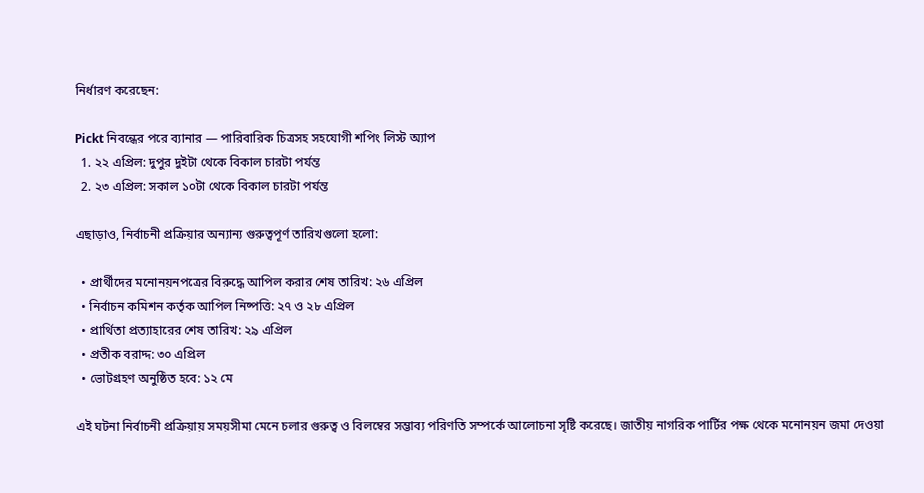নির্ধারণ করেছেন:

Pickt নিবন্ধের পরে ব্যানার — পারিবারিক চিত্রসহ সহযোগী শপিং লিস্ট অ্যাপ
  1. ২২ এপ্রিল: দুপুর দুইটা থেকে বিকাল চারটা পর্যন্ত
  2. ২৩ এপ্রিল: সকাল ১০টা থেকে বিকাল চারটা পর্যন্ত

এছাড়াও, নির্বাচনী প্রক্রিয়ার অন্যান্য গুরুত্বপূর্ণ তারিখগুলো হলো:

  • প্রার্থীদের মনোনয়নপত্রের বিরুদ্ধে আপিল করার শেষ তারিখ: ২৬ এপ্রিল
  • নির্বাচন কমিশন কর্তৃক আপিল নিষ্পত্তি: ২৭ ও ২৮ এপ্রিল
  • প্রার্থিতা প্রত্যাহারের শেষ তারিখ: ২৯ এপ্রিল
  • প্রতীক বরাদ্দ: ৩০ এপ্রিল
  • ভোটগ্রহণ অনুষ্ঠিত হবে: ১২ মে

এই ঘটনা নির্বাচনী প্রক্রিয়ায় সময়সীমা মেনে চলার গুরুত্ব ও বিলম্বের সম্ভাব্য পরিণতি সম্পর্কে আলোচনা সৃষ্টি করেছে। জাতীয় নাগরিক পার্টির পক্ষ থেকে মনোনয়ন জমা দেওয়া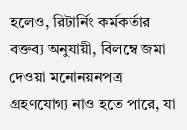হলেও, রিটার্নিং কর্মকর্তার বক্তব্য অনুযায়ী, বিলম্বে জমা দেওয়া মনোনয়নপত্র গ্রহণযোগ্য নাও হতে পারে, যা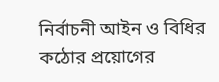নির্বাচনী আইন ও বিধির কঠোর প্রয়োগের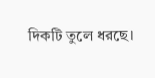দিকটি তুলে ধরছে।